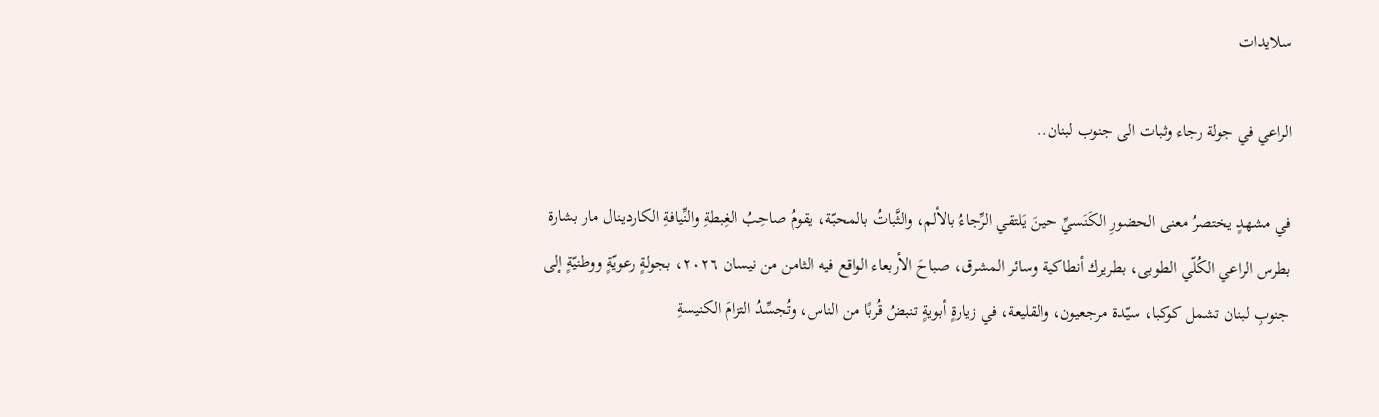سلايدات

الراعي في جولة رجاء وثبات الى جنوب لبنان..

في مشهدٍ يختصرُ معنى الحضورِ الكَنَسيِّ حينَ يَلتقي الرِّجاءُ بالألم، والثَّباتُ بالمحبّة، يقومُ صاحِبُ الغِبطةِ والنِّيافةِ الكاردينال مار بشارة بطرس الراعي الكُلّي الطوبى، بطريرك أنطاكية وسائر المشرق، صباحَ الأربعاء الواقع فيه الثامن من نيسان ٢٠٢٦، بجولةٍ رعويّةٍ ووطنيّةٍ إلى جنوبِ لبنان تشمل كوكبا، سيّدة مرجعيون، والقليعة، في زيارةٍ أبويةٍ تنبضُ قُربًا من الناس، وتُجسِّدُ التزامَ الكنيسةِ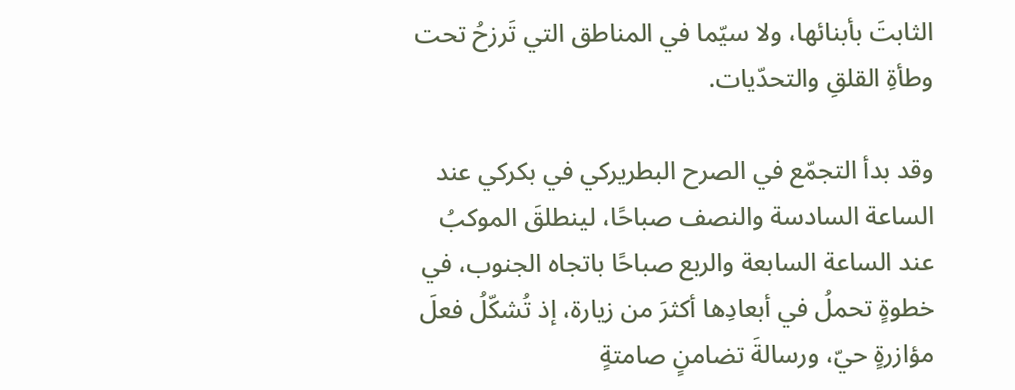الثابتَ بأبنائها، ولا سيّما في المناطق التي تَرزحُ تحت وطأةِ القلقِ والتحدّيات.

وقد بدأ التجمّع في الصرح البطريركي في بكركي عند الساعة السادسة والنصف صباحًا، لينطلقَ الموكبُ عند الساعة السابعة والربع صباحًا باتجاه الجنوب، في خطوةٍ تحملُ في أبعادِها أكثرَ من زيارة، إذ تُشكّلُ فعلَ مؤازرةٍ حيّ، ورسالةَ تضامنٍ صامتةٍ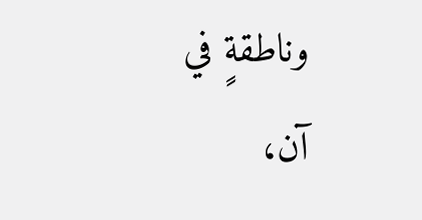وناطقةٍ في آن،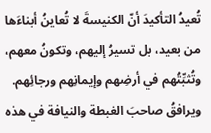تُعيدُ التأكيدَ أنّ الكنيسةَ لا تُعاينُ أبناءَها من بعيد، بل تسيرُ إليهم، وتكونُ معهم، وتُثبِّتُهم في أرضِهم وإيمانِهم ورجائِهم.
ويرافقُ صاحبَ الغبطة والنيافة في هذه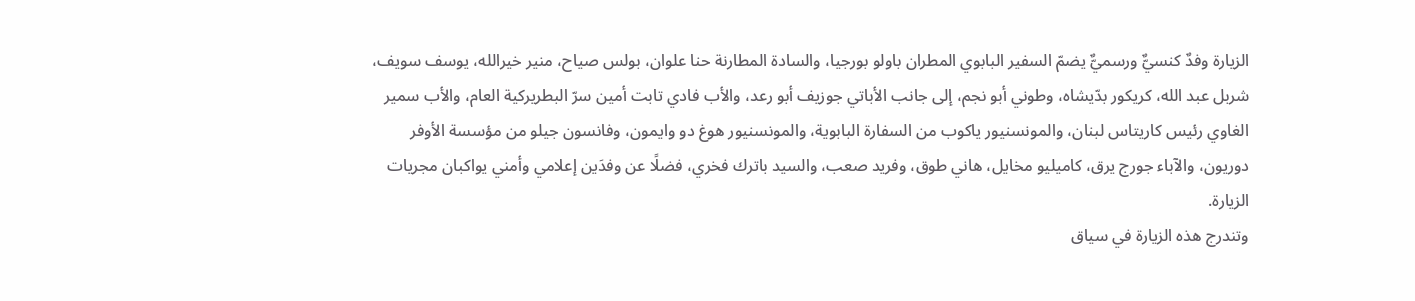الزيارة وفدٌ كنسيٌّ ورسميٌّ يضمّ السفير البابوي المطران باولو بورجيا، والسادة المطارنة حنا علوان، بولس صياح، منير خيرالله، يوسف سويف، شربل عبد الله، كريكور بدّيشاه، وطوني أبو نجم، إلى جانب الأباتي جوزيف أبو رعد، والأب فادي تابت أمين سرّ البطريركية العام، والأب سمير الغاوي رئيس كاريتاس لبنان، والمونسنيور ياكوب من السفارة البابوية، والمونسنيور هوغ دو وايمون، وفانسون جيلو من مؤسسة الأوفر دوريون، والآباء جورج يرق، كاميليو مخايل، هاني طوق، وفريد صعب، والسيد باترك فخري، فضلًا عن وفدَين إعلامي وأمني يواكبان مجريات الزيارة.
وتندرج هذه الزيارة في سياق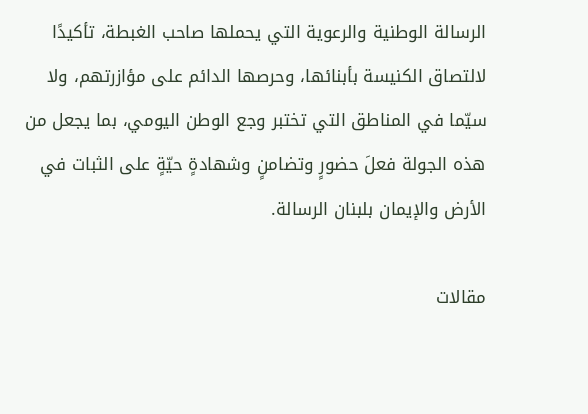الرسالة الوطنية والرعوية التي يحملها صاحب الغبطة، تأكيدًا لالتصاق الكنيسة بأبنائها، وحرصها الدائم على مؤازرتهم، ولا سيّما في المناطق التي تختبر وجع الوطن اليومي، بما يجعل من هذه الجولة فعلَ حضورٍ وتضامنٍ وشهادةٍ حيّةٍ على الثبات في الأرض والإيمان بلبنان الرسالة.

مقالات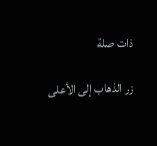ذات صلة

زر الذهاب إلى الأعلى